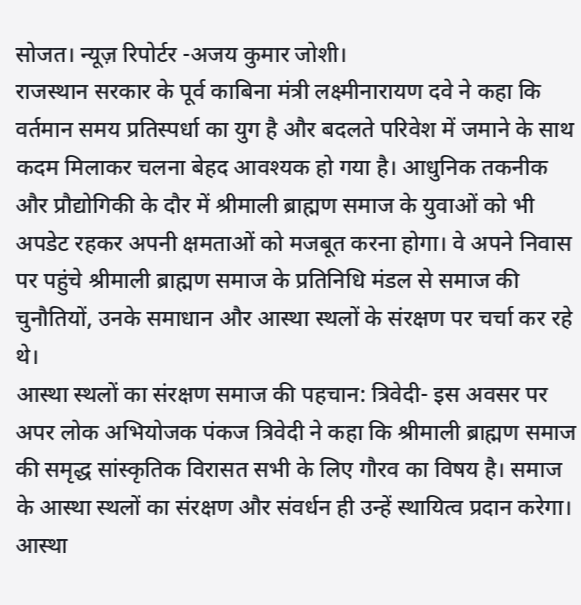सोजत। न्यूज़ रिपोर्टर -अजय कुमार जोशी।
राजस्थान सरकार के पूर्व काबिना मंत्री लक्ष्मीनारायण दवे ने कहा कि वर्तमान समय प्रतिस्पर्धा का युग है और बदलते परिवेश में जमाने के साथ कदम मिलाकर चलना बेहद आवश्यक हो गया है। आधुनिक तकनीक और प्रौद्योगिकी के दौर में श्रीमाली ब्राह्मण समाज के युवाओं को भी अपडेट रहकर अपनी क्षमताओं को मजबूत करना होगा। वे अपने निवास पर पहुंचे श्रीमाली ब्राह्मण समाज के प्रतिनिधि मंडल से समाज की चुनौतियों, उनके समाधान और आस्था स्थलों के संरक्षण पर चर्चा कर रहे थे।
आस्था स्थलों का संरक्षण समाज की पहचान: त्रिवेदी- इस अवसर पर अपर लोक अभियोजक पंकज त्रिवेदी ने कहा कि श्रीमाली ब्राह्मण समाज की समृद्ध सांस्कृतिक विरासत सभी के लिए गौरव का विषय है। समाज के आस्था स्थलों का संरक्षण और संवर्धन ही उन्हें स्थायित्व प्रदान करेगा।
आस्था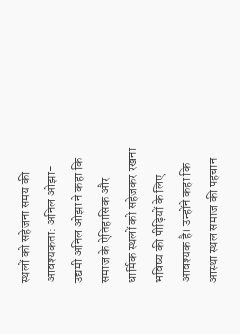स्थलों को सहेजना समय की आवश्यकता: अनिल ओझा- उद्यमी अनिल ओझा ने कहा कि समाज के ऐतिहासिक और धार्मिक स्थलों को सहेजकर रखना भविष्य की पीढ़ियों के लिए आवश्यक है। उन्होंने कहा कि आस्था स्थल समाज की पहचान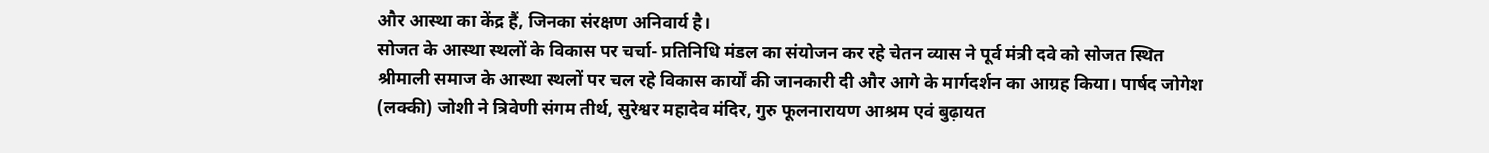और आस्था का केंद्र हैं, जिनका संरक्षण अनिवार्य है।
सोजत के आस्था स्थलों के विकास पर चर्चा- प्रतिनिधि मंडल का संयोजन कर रहे चेतन व्यास ने पूर्व मंत्री दवे को सोजत स्थित श्रीमाली समाज के आस्था स्थलों पर चल रहे विकास कार्यों की जानकारी दी और आगे के मार्गदर्शन का आग्रह किया। पार्षद जोगेश (लक्की) जोशी ने त्रिवेणी संगम तीर्थ, सुरेश्वर महादेव मंदिर, गुरु फूलनारायण आश्रम एवं बुढ़ायत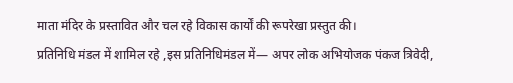माता मंदिर के प्रस्तावित और चल रहे विकास कार्यों की रूपरेखा प्रस्तुत की।
प्रतिनिधि मंडल में शामिल रहे ,इस प्रतिनिधिमंडल में— अपर लोक अभियोजक पंकज त्रिवेदी,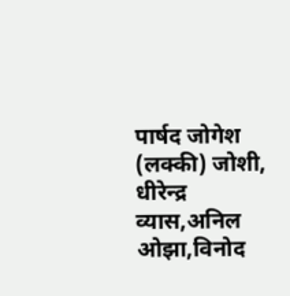पार्षद जोगेश (लक्की) जोशी, धीरेन्द्र व्यास,अनिल ओझा,विनोद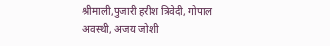श्रीमाली,पुजारी हरीश त्रिवेदी, गोपाल अवस्थी, अजय जोशी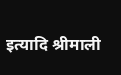इत्यादि श्रीमाली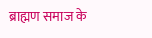ब्राह्मण समाज के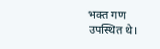भक्त गण उपस्थित थे।